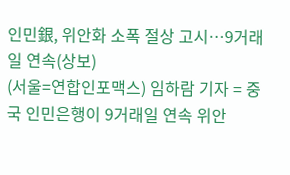인민銀, 위안화 소폭 절상 고시…9거래일 연속(상보)
(서울=연합인포맥스) 임하람 기자 = 중국 인민은행이 9거래일 연속 위안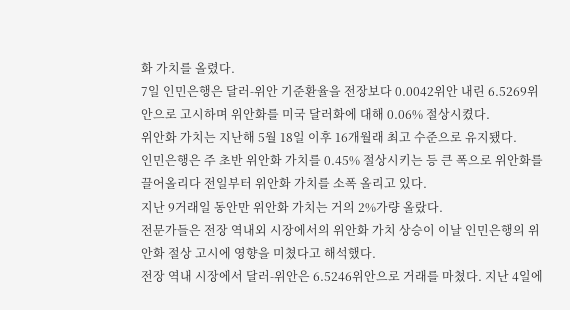화 가치를 올렸다.
7일 인민은행은 달러-위안 기준환율을 전장보다 0.0042위안 내린 6.5269위안으로 고시하며 위안화를 미국 달러화에 대해 0.06% 절상시켰다.
위안화 가치는 지난해 5월 18일 이후 16개월래 최고 수준으로 유지됐다.
인민은행은 주 초반 위안화 가치를 0.45% 절상시키는 등 큰 폭으로 위안화를 끌어올리다 전일부터 위안화 가치를 소폭 올리고 있다.
지난 9거래일 동안만 위안화 가치는 거의 2%가량 올랐다.
전문가들은 전장 역내외 시장에서의 위안화 가치 상승이 이날 인민은행의 위안화 절상 고시에 영향을 미쳤다고 해석했다.
전장 역내 시장에서 달러-위안은 6.5246위안으로 거래를 마쳤다. 지난 4일에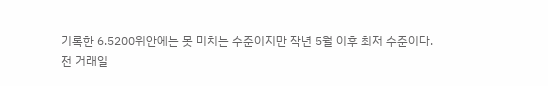기록한 6.5200위안에는 못 미치는 수준이지만 작년 5월 이후 최저 수준이다.
전 거래일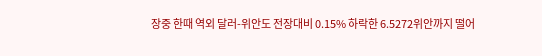장중 한때 역외 달러-위안도 전장대비 0.15% 하락한 6.5272위안까지 떨어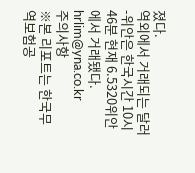졌다.
역외에서 거래되는 달러-위안은 한국시간 10시 46분 현재 6.5320위안에서 거래됐다.
hrlim@yna.co.kr
주의사항
※본 리포트는 한국무역보험공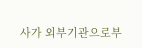사가 외부기관으로부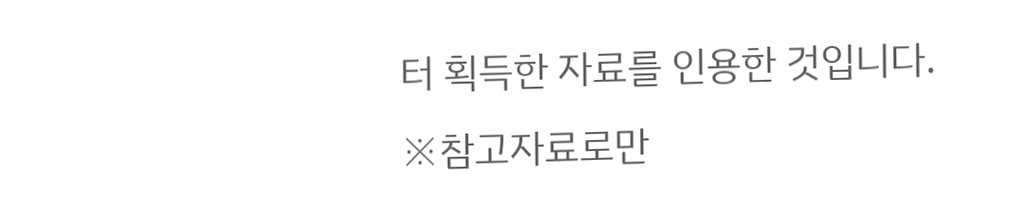터 획득한 자료를 인용한 것입니다.
※참고자료로만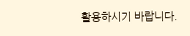활용하시기 바랍니다.